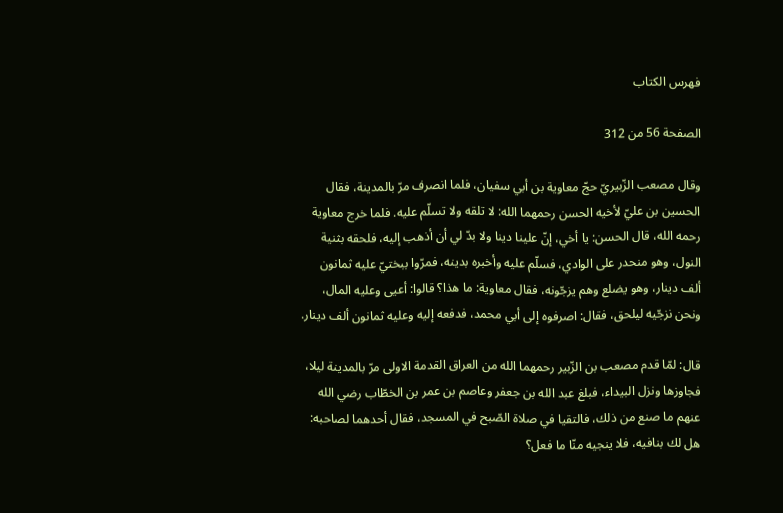فهرس الكتاب

الصفحة 56 من 312

وقال مصعب الزّبيريّ حجّ معاوية بن أبي سفيان، فلما انصرف مرّ بالمدينة، فقال الحسين بن عليّ لأخيه الحسن رحمهما الله: لا تلقه ولا تسلّم عليه. فلما خرج معاوية رحمه الله، قال الحسن: يا أخي، إنّ علينا دينا ولا بدّ لي أن أذهب إليه، فلحقه بثنية النول، وهو منحدر على الوادي، فسلّم عليه وأخبره بدينه، فمرّوا ببختيّ عليه ثمانون ألف دينار، وهو يضلع وهم يزجّونه، فقال معاوية: ما هذا؟ قالوا: أعيى وعليه المال، ونحن نزجّيه ليلحق، فقال: اصرفوه إلى أبي محمد، فدفعه إليه وعليه ثمانون ألف دينار.

قال: لمّا قدم مصعب بن الزّبير رحمهما الله من العراق القدمة الاولى مرّ بالمدينة ليلا، فجاوزها ونزل البيداء، فبلغ عبد الله بن جعفر وعاصم بن عمر بن الخطّاب رضي الله عنهم ما صنع من ذلك، فالتقيا في صلاة الصّبح في المسجد، فقال أحدهما لصاحبه: هل لك بنافيه، فلا ينجيه منّا ما فعل؟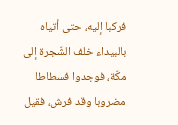فركبا إليه، حتى أتياه بالبيداء خلف الشّجرة إلى مكّة، فوجدوا فسطاطا مضروبا وقد فرش، فقيل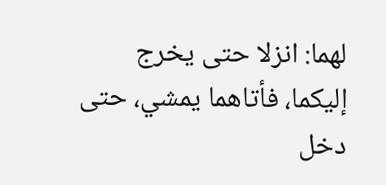لهما: انزلا حتى يخرج إليكما، فأتاهما يمشي، حتى دخل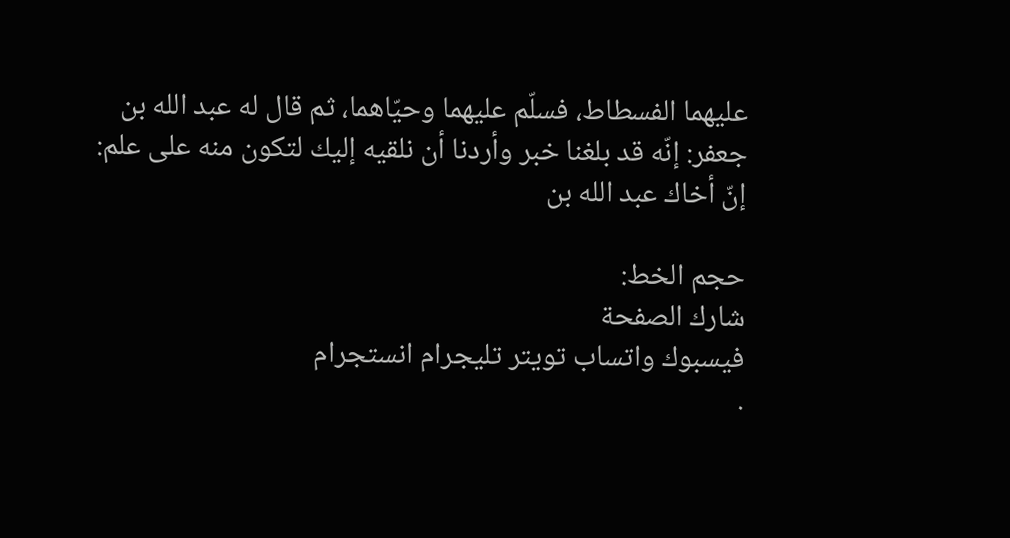عليهما الفسطاط، فسلّم عليهما وحيّاهما، ثم قال له عبد الله بن جعفر: إنّه قد بلغنا خبر وأردنا أن نلقيه إليك لتكون منه على علم: إنّ أخاك عبد الله بن

حجم الخط:
شارك الصفحة
فيسبوك واتساب تويتر تليجرام انستجرام
.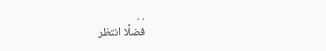. .
فضلًا انتظر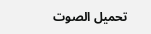تحميل الصوت